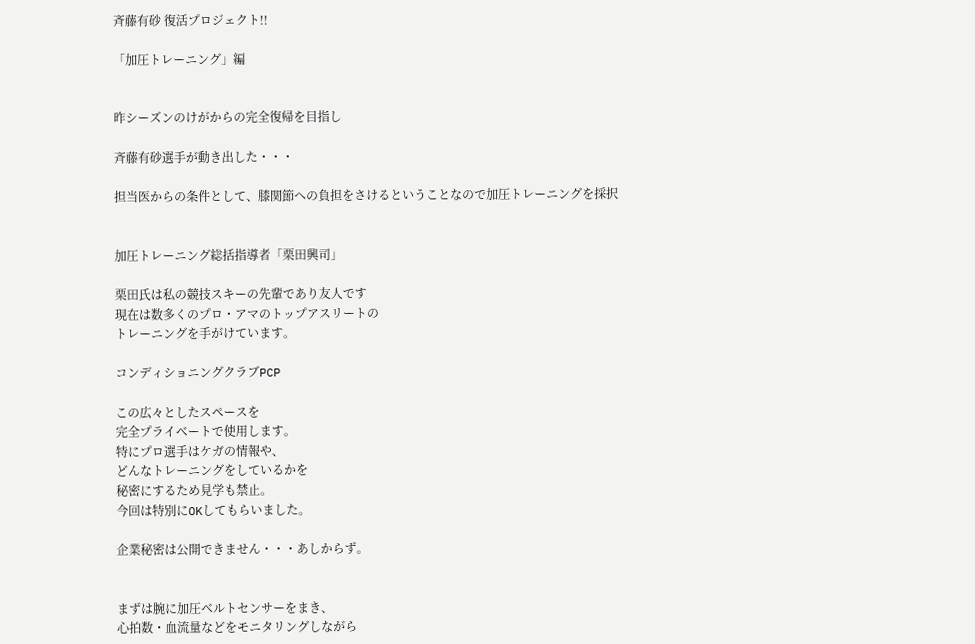斉藤有砂 復活プロジェクト!!

「加圧トレーニング」編


昨シーズンのけがからの完全復帰を目指し

斉藤有砂選手が動き出した・・・

担当医からの条件として、膝関節への負担をさけるということなので加圧トレーニングを採択


加圧トレーニング総括指導者「栗田興司」

栗田氏は私の競技スキーの先輩であり友人です
現在は数多くのプロ・アマのトップアスリートの
トレーニングを手がけています。

コンディショニングクラブPCP

この広々としたスペースを
完全プライベートで使用します。
特にプロ選手はケガの情報や、
どんなトレーニングをしているかを
秘密にするため見学も禁止。
今回は特別にOKしてもらいました。

企業秘密は公開できません・・・あしからず。


まずは腕に加圧ベルトセンサーをまき、
心拍数・血流量などをモニタリングしながら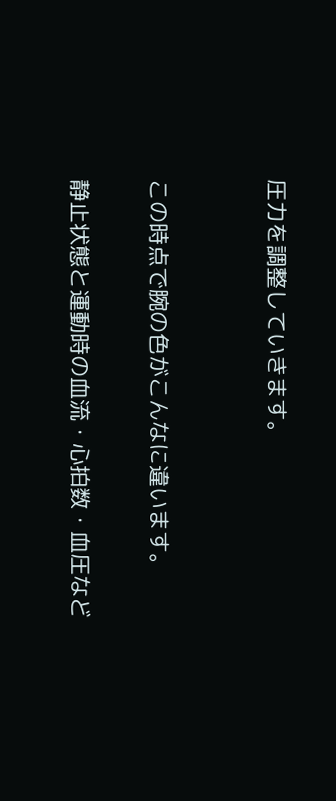圧力を調整していきます。


この時点で腕の色がこんなに違います。

静止状態と運動時の血流・心拍数・血圧など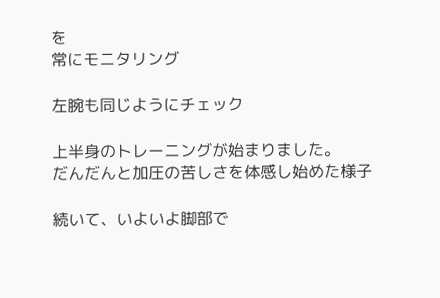を
常にモニタリング

左腕も同じようにチェック

上半身のトレーニングが始まりました。
だんだんと加圧の苦しさを体感し始めた様子

続いて、いよいよ脚部で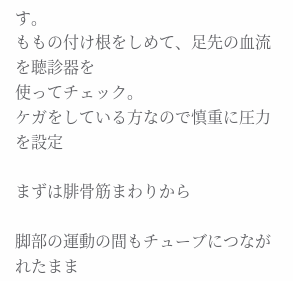す。
ももの付け根をしめて、足先の血流を聴診器を
使ってチェック。
ケガをしている方なので慎重に圧力を設定

まずは腓骨筋まわりから

脚部の運動の間もチューブにつながれたまま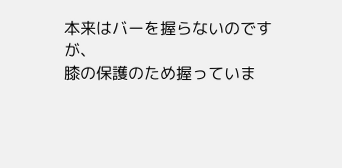本来はバーを握らないのですが、
膝の保護のため握っていま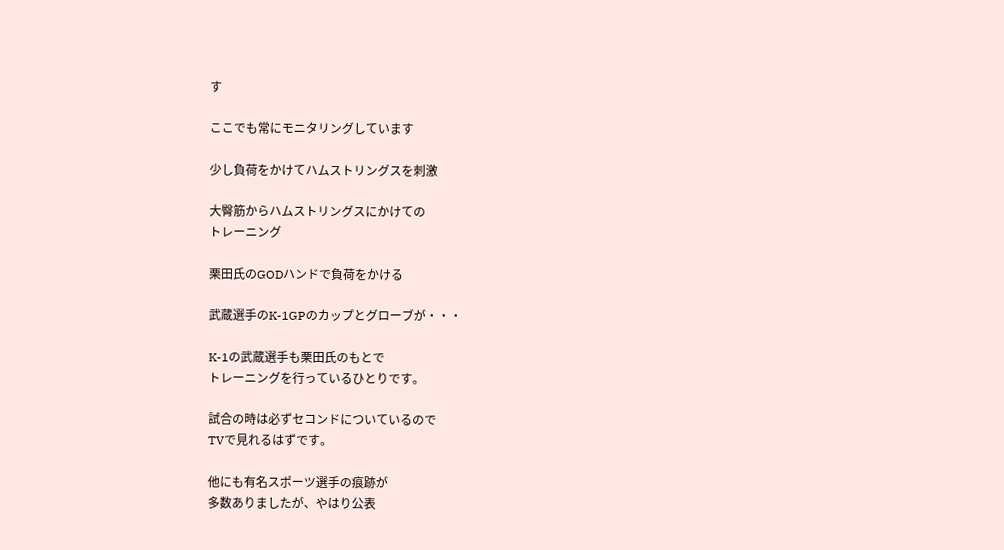す

ここでも常にモニタリングしています

少し負荷をかけてハムストリングスを刺激

大臀筋からハムストリングスにかけての
トレーニング

栗田氏のGODハンドで負荷をかける

武蔵選手のK-1GPのカップとグローブが・・・

K-1の武蔵選手も栗田氏のもとで
トレーニングを行っているひとりです。

試合の時は必ずセコンドについているので
TVで見れるはずです。

他にも有名スポーツ選手の痕跡が
多数ありましたが、やはり公表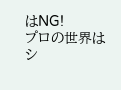はNG!
プロの世界はシ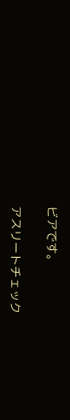ビアです。

アスリートチェック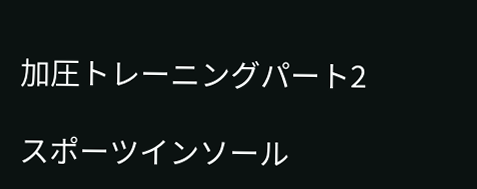加圧トレーニングパート2

スポーツインソール